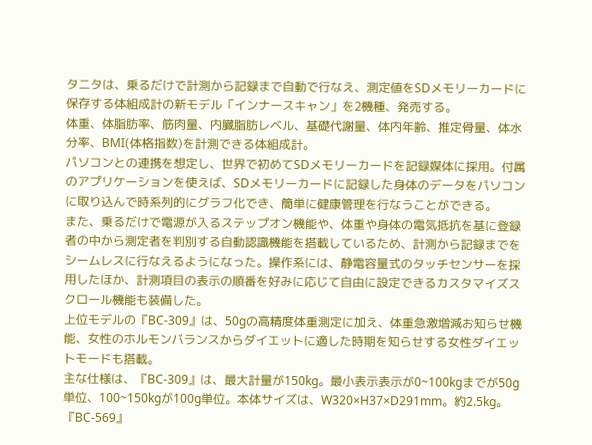タニタは、乗るだけで計測から記録まで自動で行なえ、測定値をSDメモリーカードに保存する体組成計の新モデル「インナースキャン」を2機種、発売する。
体重、体脂肪率、筋肉量、内臓脂肪レベル、基礎代謝量、体内年齢、推定骨量、体水分率、BMI(体格指数)を計測できる体組成計。
パソコンとの連携を想定し、世界で初めてSDメモリーカードを記録媒体に採用。付属のアプリケーションを使えば、SDメモリーカードに記録した身体のデータをパソコンに取り込んで時系列的にグラフ化でき、簡単に健康管理を行なうことができる。
また、乗るだけで電源が入るステップオン機能や、体重や身体の電気抵抗を基に登録者の中から測定者を判別する自動認識機能を搭載しているため、計測から記録までをシームレスに行なえるようになった。操作系には、静電容量式のタッチセンサーを採用したほか、計測項目の表示の順番を好みに応じて自由に設定できるカスタマイズスクロール機能も装備した。
上位モデルの『BC-309』は、50gの高精度体重測定に加え、体重急激増減お知らせ機能、女性のホルモンバランスからダイエットに適した時期を知らせする女性ダイエットモードも搭載。
主な仕様は、『BC-309』は、最大計量が150kg。最小表示表示が0~100kgまでが50g単位、100~150kgが100g単位。本体サイズは、W320×H37×D291mm。約2.5kg。
『BC-569』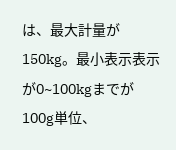は、最大計量が150kg。最小表示表示が0~100kgまでが100g単位、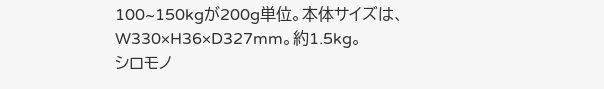100~150kgが200g単位。本体サイズは、W330×H36×D327mm。約1.5kg。
シロモノ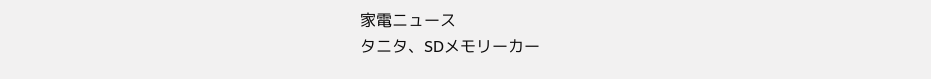家電ニュース
タニタ、SDメモリーカー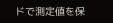ドで測定値を保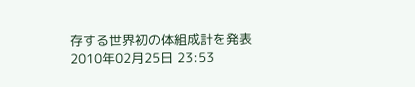存する世界初の体組成計を発表
2010年02月25日 23:53